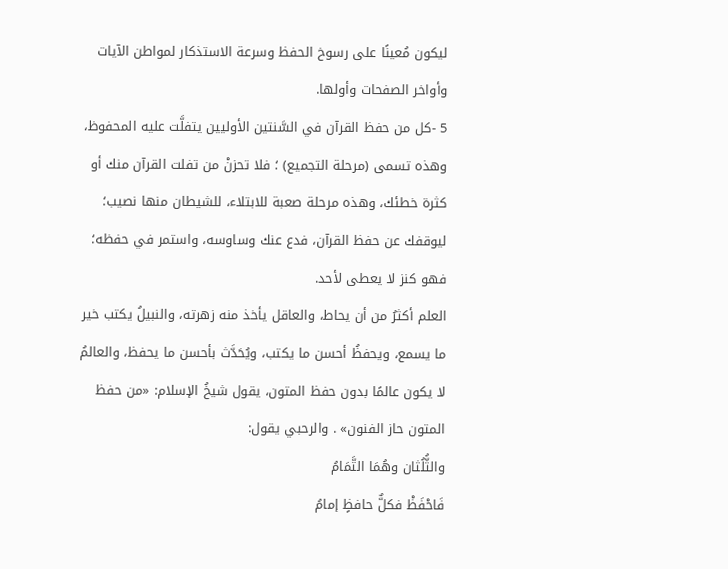ليكون مُعينًا على رسوخ الحفظ وسرعة الاستذكار لمواطن الآيات وأواخر الصفحات وأولها.
5 -كل من حفظ القرآن في السَّنتين الأوليين يتفلَّت عليه المحفوظ، وهذه تسمى (مرحلة التجميع) ؛ فلا تحزنْ من تفلت القرآن منك أو كثرة خطئك، وهذه مرحلة صعبة للابتلاء، للشيطان منها نصيب؛ ليوقفك عن حفظ القرآن، فدع عنك وساوسه، واستمر في حفظه؛ فهو كنز لا يعطى لأحد.
العلم أكثرُ من أن يحاط، والعاقل يأخذ منه زهرته، والنبيلُ يكتب خير ما يسمع، ويحفظُ أحسن ما يكتب، ويُحَدَّث بأحسن ما يحفظ، والعالمُ لا يكون عالمًا بدون حفظ المتون، يقول شيخُ الإسلام: «من حفظ المتون حاز الفنون» . والرحبي يقول:
والثُّلُثان وهُمَا التَّمَامُ
فَاحْفَظْ فكلٌّ حافظٍ إمامُ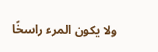ولا يكون المرء راسخًا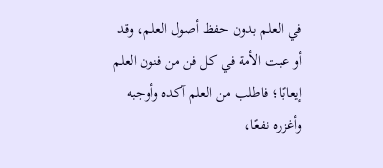في العلم بدون حفظ أصول العلم، وقد أو عبت الأمة في كل فن من فنون العلم إيعابًا؛ فاطلب من العلم آكده وأوجبه وأغزره نفعًا،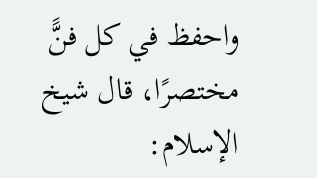واحفظ في كل فنًّ مختصرًا، قال شيخ الإسلام: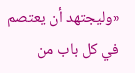«وليجتهد أن يعتصم في كل باب من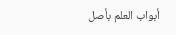أبواب العلم بأصل